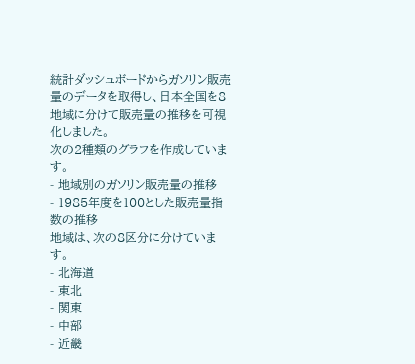統計ダッシュボードからガソリン販売量のデータを取得し、日本全国を8地域に分けて販売量の推移を可視化しました。
次の2種類のグラフを作成しています。
- 地域別のガソリン販売量の推移
- 1985年度を100とした販売量指数の推移
地域は、次の8区分に分けています。
- 北海道
- 東北
- 関東
- 中部
- 近畿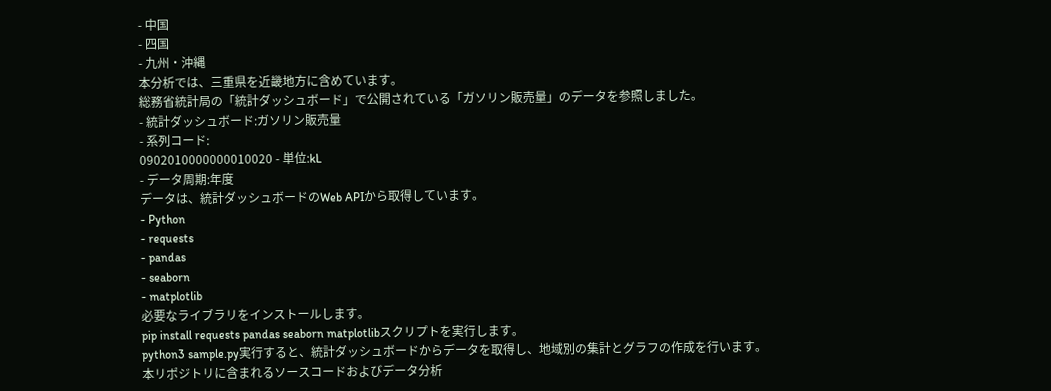- 中国
- 四国
- 九州・沖縄
本分析では、三重県を近畿地方に含めています。
総務省統計局の「統計ダッシュボード」で公開されている「ガソリン販売量」のデータを参照しました。
- 統計ダッシュボード:ガソリン販売量
- 系列コード:
0902010000000010020 - 単位:kL
- データ周期:年度
データは、統計ダッシュボードのWeb APIから取得しています。
- Python
- requests
- pandas
- seaborn
- matplotlib
必要なライブラリをインストールします。
pip install requests pandas seaborn matplotlibスクリプトを実行します。
python3 sample.py実行すると、統計ダッシュボードからデータを取得し、地域別の集計とグラフの作成を行います。
本リポジトリに含まれるソースコードおよびデータ分析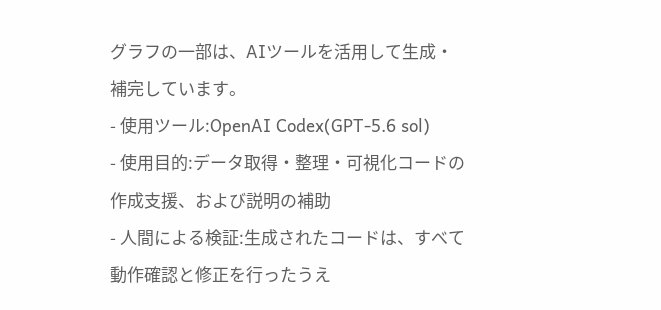グラフの一部は、AIツールを活用して生成・補完しています。
- 使用ツール:OpenAI Codex(GPT-5.6 sol)
- 使用目的:データ取得・整理・可視化コードの作成支援、および説明の補助
- 人間による検証:生成されたコードは、すべて動作確認と修正を行ったうえ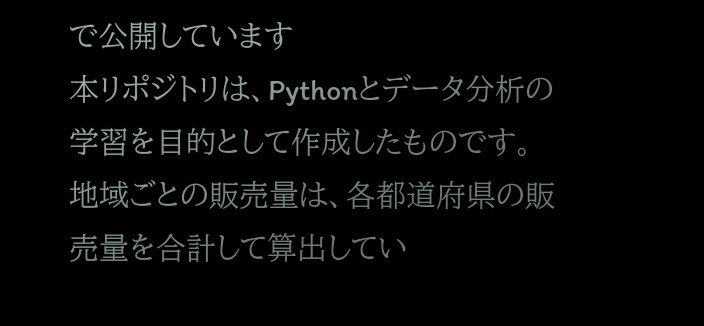で公開しています
本リポジトリは、Pythonとデータ分析の学習を目的として作成したものです。
地域ごとの販売量は、各都道府県の販売量を合計して算出してい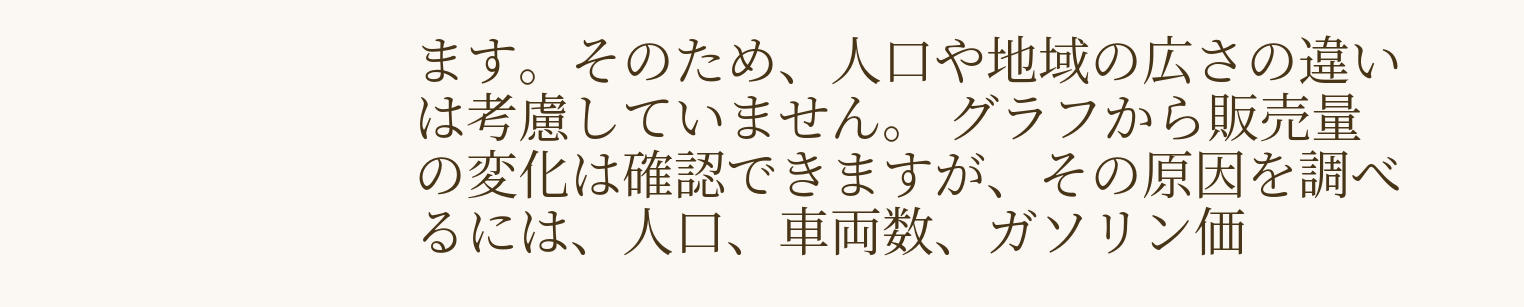ます。そのため、人口や地域の広さの違いは考慮していません。 グラフから販売量の変化は確認できますが、その原因を調べるには、人口、車両数、ガソリン価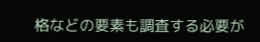格などの要素も調査する必要が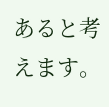あると考えます。